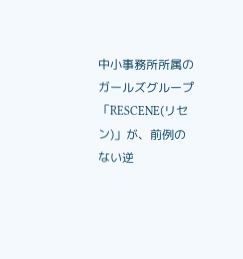中小事務所所属のガールズグループ「RESCENE(リセン)」が、前例のない逆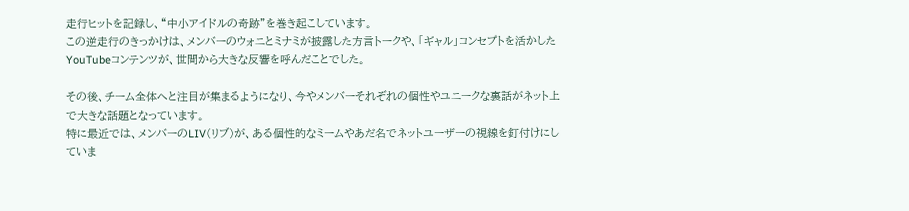走行ヒットを記録し、“中小アイドルの奇跡”を巻き起こしています。
この逆走行のきっかけは、メンバーのウォニとミナミが披露した方言トークや、「ギャル」コンセプトを活かしたYouTubeコンテンツが、世間から大きな反響を呼んだことでした。

その後、チーム全体へと注目が集まるようになり、今やメンバーそれぞれの個性やユニークな裏話がネット上で大きな話題となっています。
特に最近では、メンバーのLIV(リブ)が、ある個性的なミームやあだ名でネットユーザーの視線を釘付けにしていま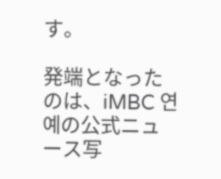す。

発端となったのは、iMBC 연예の公式ニュース写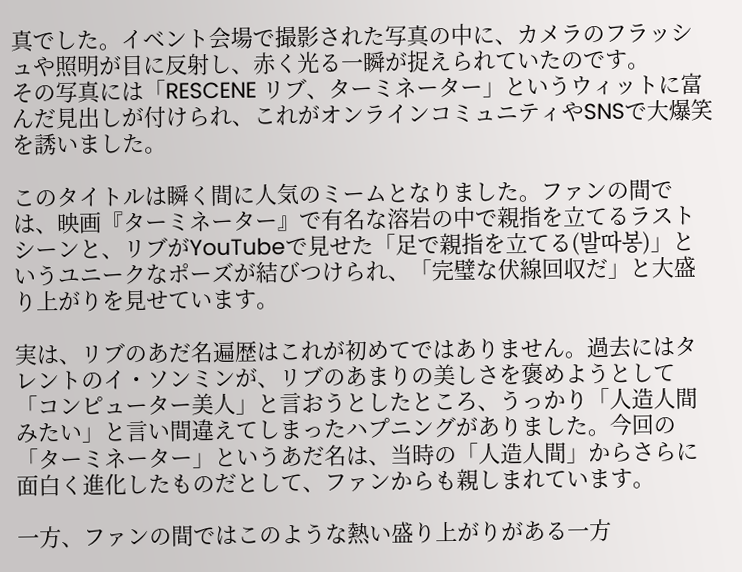真でした。イベント会場で撮影された写真の中に、カメラのフラッシュや照明が目に反射し、赤く光る一瞬が捉えられていたのです。
その写真には「RESCENE リブ、ターミネーター」というウィットに富んだ見出しが付けられ、これがオンラインコミュニティやSNSで大爆笑を誘いました。

このタイトルは瞬く間に人気のミームとなりました。ファンの間では、映画『ターミネーター』で有名な溶岩の中で親指を立てるラストシーンと、リブがYouTubeで見せた「足で親指を立てる(발따봉)」というユニークなポーズが結びつけられ、「完璧な伏線回収だ」と大盛り上がりを見せています。

実は、リブのあだ名遍歴はこれが初めてではありません。過去にはタレントのイ・ソンミンが、リブのあまりの美しさを褒めようとして「コンピューター美人」と言おうとしたところ、うっかり「人造人間みたい」と言い間違えてしまったハプニングがありました。今回の「ターミネーター」というあだ名は、当時の「人造人間」からさらに面白く進化したものだとして、ファンからも親しまれています。

一方、ファンの間ではこのような熱い盛り上がりがある一方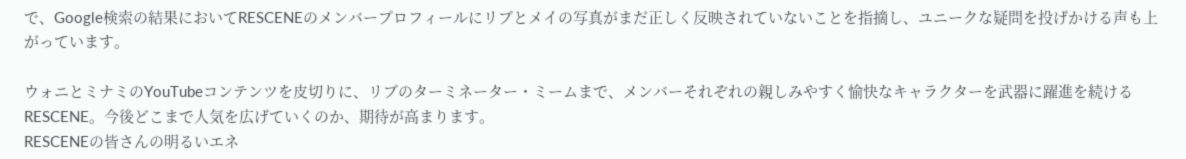で、Google検索の結果においてRESCENEのメンバープロフィールにリブとメイの写真がまだ正しく反映されていないことを指摘し、ユニークな疑問を投げかける声も上がっています。

ウォニとミナミのYouTubeコンテンツを皮切りに、リブのターミネーター・ミームまで、メンバーそれぞれの親しみやすく愉快なキャラクターを武器に躍進を続けるRESCENE。今後どこまで人気を広げていくのか、期待が高まります。
RESCENEの皆さんの明るいエネ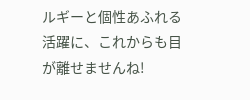ルギーと個性あふれる活躍に、これからも目が離せませんね!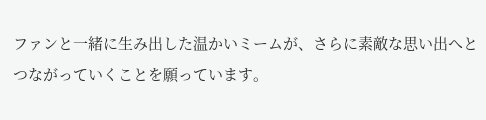ファンと一緒に生み出した温かいミームが、さらに素敵な思い出へとつながっていくことを願っています。